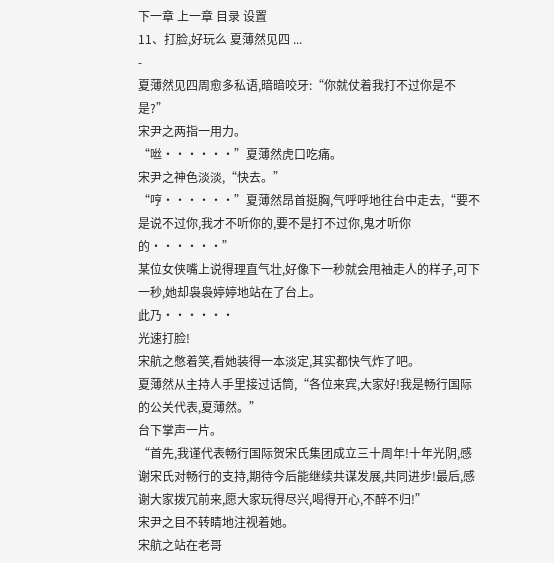下一章 上一章 目录 设置
11、打脸,好玩么 夏薄然见四 ...
-
夏薄然见四周愈多私语,暗暗咬牙:“你就仗着我打不过你是不是?”
宋尹之两指一用力。
“咝······”夏薄然虎口吃痛。
宋尹之神色淡淡,“快去。”
“哼······”夏薄然昂首挺胸,气呼呼地往台中走去,“要不是说不过你,我才不听你的,要不是打不过你,鬼才听你的······”
某位女侠嘴上说得理直气壮,好像下一秒就会甩袖走人的样子,可下一秒,她却袅袅婷婷地站在了台上。
此乃······
光速打脸!
宋航之憋着笑,看她装得一本淡定,其实都快气炸了吧。
夏薄然从主持人手里接过话筒,“各位来宾,大家好!我是畅行国际的公关代表,夏薄然。”
台下掌声一片。
“首先,我谨代表畅行国际贺宋氏集团成立三十周年!十年光阴,感谢宋氏对畅行的支持,期待今后能继续共谋发展,共同进步!最后,感谢大家拨冗前来,愿大家玩得尽兴,喝得开心,不醉不归!”
宋尹之目不转睛地注视着她。
宋航之站在老哥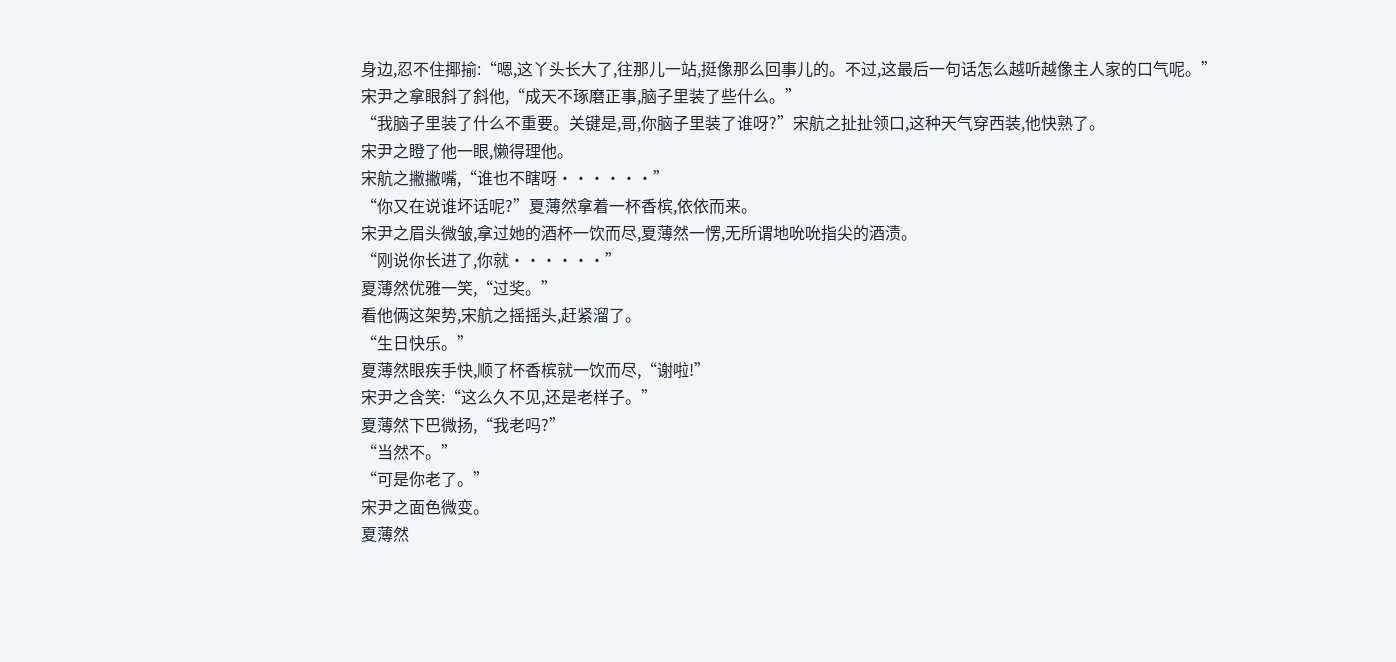身边,忍不住揶揄:“嗯,这丫头长大了,往那儿一站,挺像那么回事儿的。不过,这最后一句话怎么越听越像主人家的口气呢。”
宋尹之拿眼斜了斜他,“成天不琢磨正事,脑子里装了些什么。”
“我脑子里装了什么不重要。关键是,哥,你脑子里装了谁呀?”宋航之扯扯领口,这种天气穿西装,他快熟了。
宋尹之瞪了他一眼,懒得理他。
宋航之撇撇嘴,“谁也不瞎呀······”
“你又在说谁坏话呢?”夏薄然拿着一杯香槟,依依而来。
宋尹之眉头微皱,拿过她的酒杯一饮而尽,夏薄然一愣,无所谓地吮吮指尖的酒渍。
“刚说你长进了,你就······”
夏薄然优雅一笑,“过奖。”
看他俩这架势,宋航之摇摇头,赶紧溜了。
“生日快乐。”
夏薄然眼疾手快,顺了杯香槟就一饮而尽,“谢啦!”
宋尹之含笑:“这么久不见,还是老样子。”
夏薄然下巴微扬,“我老吗?”
“当然不。”
“可是你老了。”
宋尹之面色微变。
夏薄然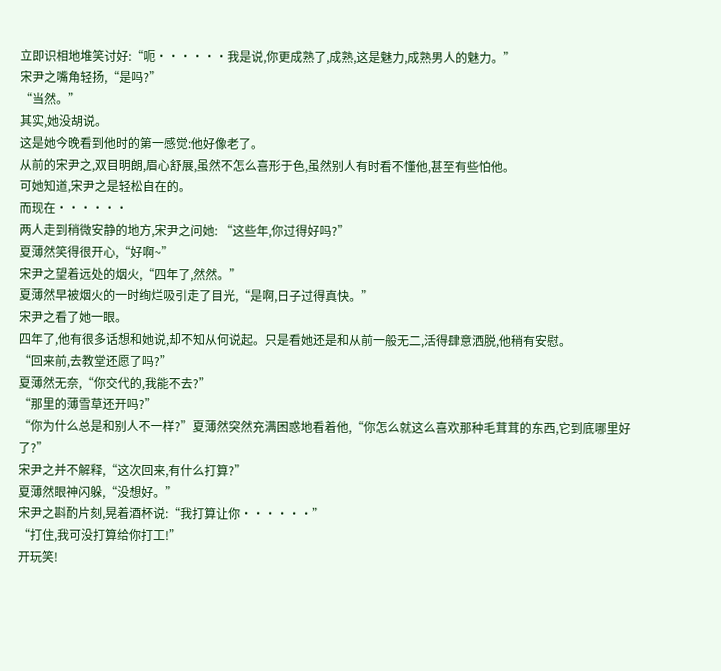立即识相地堆笑讨好:“呃······我是说,你更成熟了,成熟,这是魅力,成熟男人的魅力。”
宋尹之嘴角轻扬,“是吗?”
“当然。”
其实,她没胡说。
这是她今晚看到他时的第一感觉:他好像老了。
从前的宋尹之,双目明朗,眉心舒展,虽然不怎么喜形于色,虽然别人有时看不懂他,甚至有些怕他。
可她知道,宋尹之是轻松自在的。
而现在······
两人走到稍微安静的地方,宋尹之问她: “这些年,你过得好吗?”
夏薄然笑得很开心,“好啊~”
宋尹之望着远处的烟火,“四年了,然然。”
夏薄然早被烟火的一时绚烂吸引走了目光,“是啊,日子过得真快。”
宋尹之看了她一眼。
四年了,他有很多话想和她说,却不知从何说起。只是看她还是和从前一般无二,活得肆意洒脱,他稍有安慰。
“回来前,去教堂还愿了吗?”
夏薄然无奈,“你交代的,我能不去?”
“那里的薄雪草还开吗?”
“你为什么总是和别人不一样?”夏薄然突然充满困惑地看着他,“你怎么就这么喜欢那种毛茸茸的东西,它到底哪里好了?”
宋尹之并不解释,“这次回来,有什么打算?”
夏薄然眼神闪躲,“没想好。”
宋尹之斟酌片刻,晃着酒杯说:“我打算让你······”
“打住,我可没打算给你打工!”
开玩笑!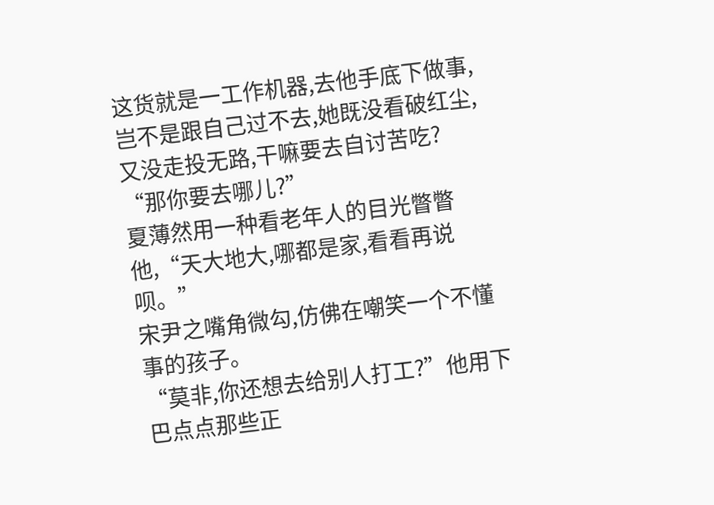这货就是一工作机器,去他手底下做事,岂不是跟自己过不去,她既没看破红尘,又没走投无路,干嘛要去自讨苦吃?
“那你要去哪儿?”
夏薄然用一种看老年人的目光瞥瞥他,“天大地大,哪都是家,看看再说呗。”
宋尹之嘴角微勾,仿佛在嘲笑一个不懂事的孩子。
“莫非,你还想去给别人打工?”他用下巴点点那些正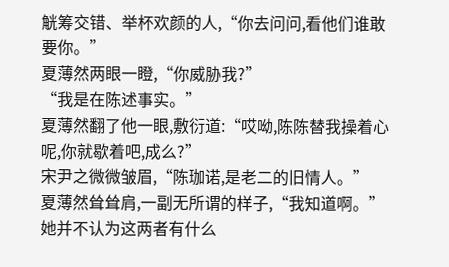觥筹交错、举杯欢颜的人,“你去问问,看他们谁敢要你。”
夏薄然两眼一瞪,“你威胁我?”
“我是在陈述事实。”
夏薄然翻了他一眼,敷衍道:“哎呦,陈陈替我操着心呢,你就歇着吧,成么?”
宋尹之微微皱眉,“陈珈诺,是老二的旧情人。”
夏薄然耸耸肩,一副无所谓的样子,“我知道啊。”她并不认为这两者有什么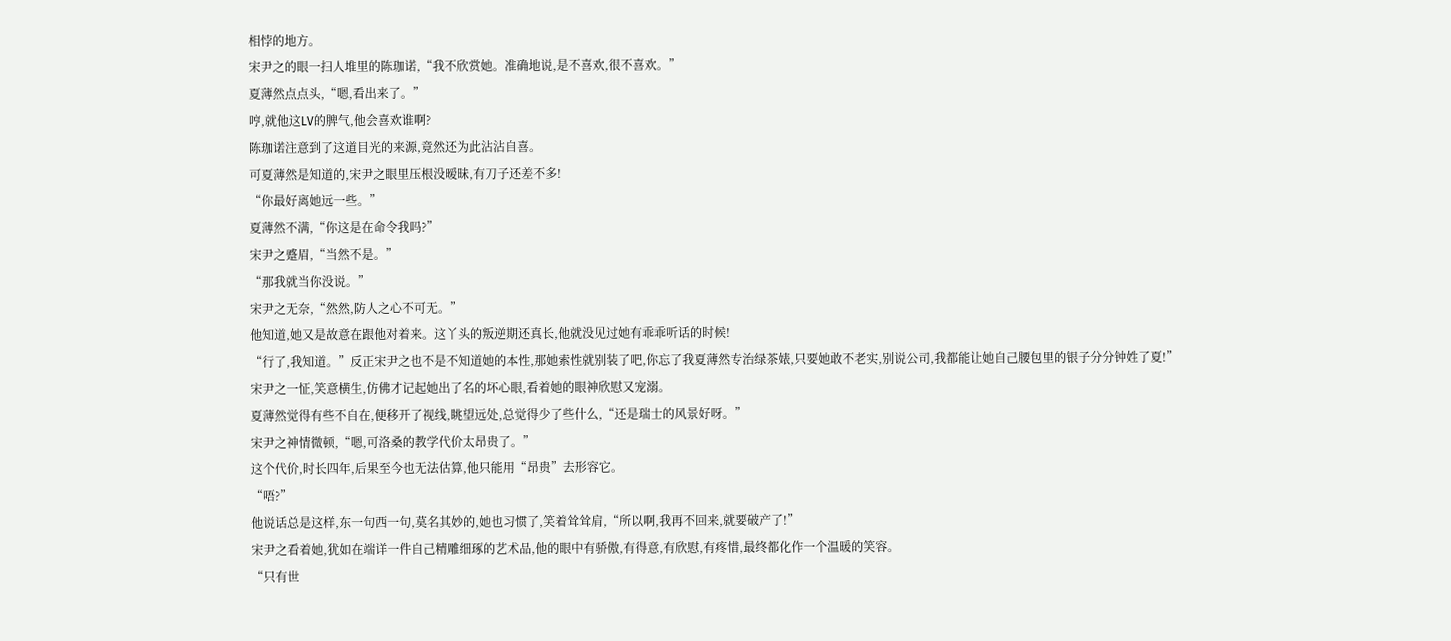相悖的地方。
宋尹之的眼一扫人堆里的陈珈诺,“我不欣赏她。准确地说,是不喜欢,很不喜欢。”
夏薄然点点头,“嗯,看出来了。”
哼,就他这LV的脾气,他会喜欢谁啊?
陈珈诺注意到了这道目光的来源,竟然还为此沾沾自喜。
可夏薄然是知道的,宋尹之眼里压根没暧昧,有刀子还差不多!
“你最好离她远一些。”
夏薄然不满,“你这是在命令我吗?”
宋尹之蹙眉,“当然不是。”
“那我就当你没说。”
宋尹之无奈,“然然,防人之心不可无。”
他知道,她又是故意在跟他对着来。这丫头的叛逆期还真长,他就没见过她有乖乖听话的时候!
“行了,我知道。”反正宋尹之也不是不知道她的本性,那她索性就别装了吧,你忘了我夏薄然专治绿茶婊,只要她敢不老实,别说公司,我都能让她自己腰包里的银子分分钟姓了夏!”
宋尹之一怔,笑意横生,仿佛才记起她出了名的坏心眼,看着她的眼神欣慰又宠溺。
夏薄然觉得有些不自在,便移开了视线,眺望远处,总觉得少了些什么,“还是瑞士的风景好呀。”
宋尹之神情微顿,“嗯,可洛桑的教学代价太昂贵了。”
这个代价,时长四年,后果至今也无法估算,他只能用“昂贵”去形容它。
“唔?”
他说话总是这样,东一句西一句,莫名其妙的,她也习惯了,笑着耸耸肩,“所以啊,我再不回来,就要破产了!”
宋尹之看着她,犹如在端详一件自己精雕细琢的艺术品,他的眼中有骄傲,有得意,有欣慰,有疼惜,最终都化作一个温暖的笑容。
“只有世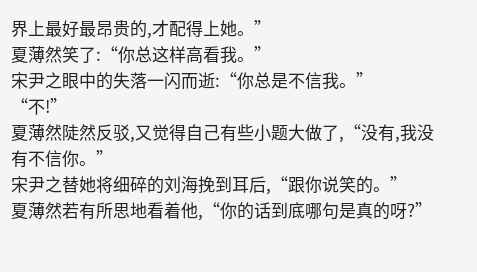界上最好最昂贵的,才配得上她。”
夏薄然笑了:“你总这样高看我。”
宋尹之眼中的失落一闪而逝:“你总是不信我。”
“不!”
夏薄然陡然反驳,又觉得自己有些小题大做了,“没有,我没有不信你。”
宋尹之替她将细碎的刘海挽到耳后,“跟你说笑的。”
夏薄然若有所思地看着他,“你的话到底哪句是真的呀?”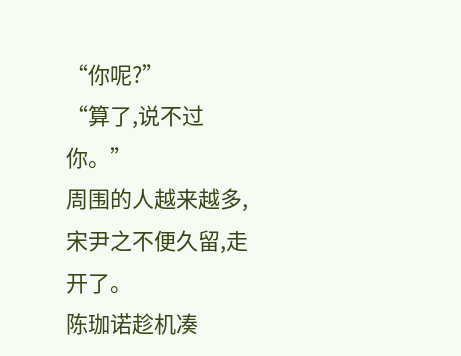“你呢?”
“算了,说不过你。”
周围的人越来越多,宋尹之不便久留,走开了。
陈珈诺趁机凑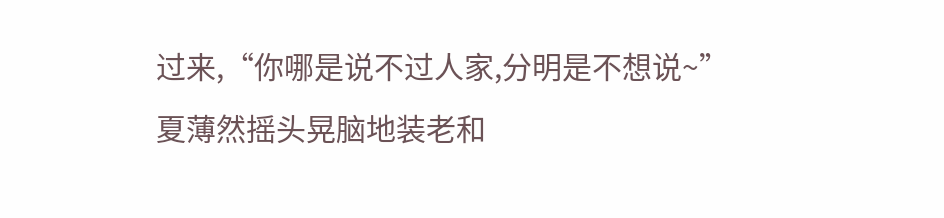过来,“你哪是说不过人家,分明是不想说~”
夏薄然摇头晃脑地装老和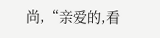尚,“亲爱的,看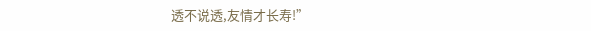透不说透,友情才长寿!”